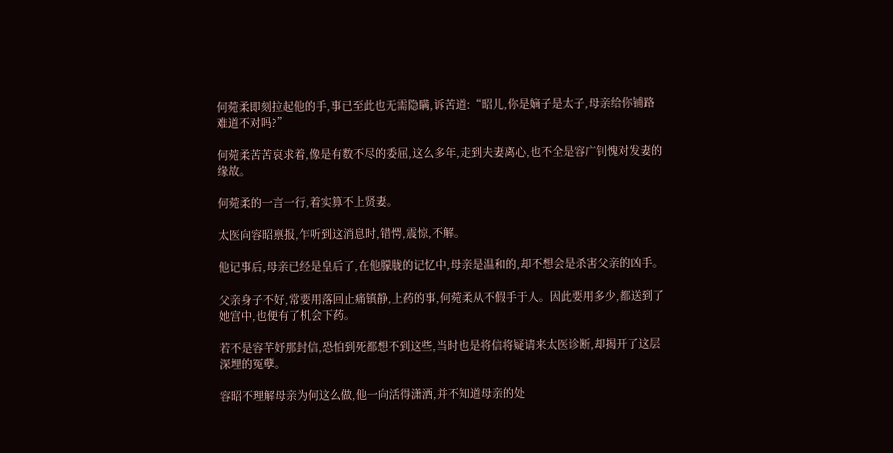何菀柔即刻拉起他的手,事已至此也无需隐瞒,诉苦道:“昭儿,你是嫡子是太子,母亲给你铺路难道不对吗?”

何菀柔苦苦哀求着,像是有数不尽的委屈,这么多年,走到夫妻离心,也不全是容广钊愧对发妻的缘故。

何菀柔的一言一行,着实算不上贤妻。

太医向容昭禀报,乍听到这消息时,错愕,震惊,不解。

他记事后,母亲已经是皇后了,在他朦胧的记忆中,母亲是温和的,却不想会是杀害父亲的凶手。

父亲身子不好,常要用落回止痛镇静,上药的事,何菀柔从不假手于人。因此要用多少,都送到了她宫中,也便有了机会下药。

若不是容芊妤那封信,恐怕到死都想不到这些,当时也是将信将疑请来太医诊断,却揭开了这层深埋的冤孽。

容昭不理解母亲为何这么做,他一向活得潇洒,并不知道母亲的处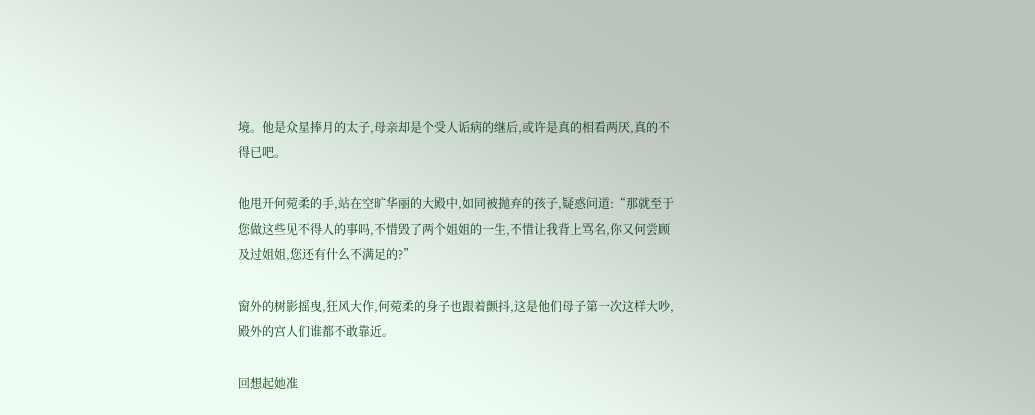境。他是众星捧月的太子,母亲却是个受人诟病的继后,或许是真的相看两厌,真的不得已吧。

他甩开何菀柔的手,站在空旷华丽的大殿中,如同被抛弃的孩子,疑惑问道:“那就至于您做这些见不得人的事吗,不惜毁了两个姐姐的一生,不惜让我背上骂名,你又何尝顾及过姐姐,您还有什么不满足的?”

窗外的树影摇曳,狂风大作,何菀柔的身子也跟着颤抖,这是他们母子第一次这样大吵,殿外的宫人们谁都不敢靠近。

回想起她准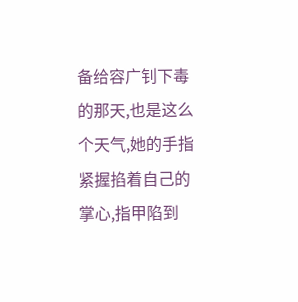备给容广钊下毒的那天,也是这么个天气,她的手指紧握掐着自己的掌心,指甲陷到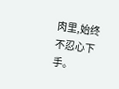肉里,始终不忍心下手。